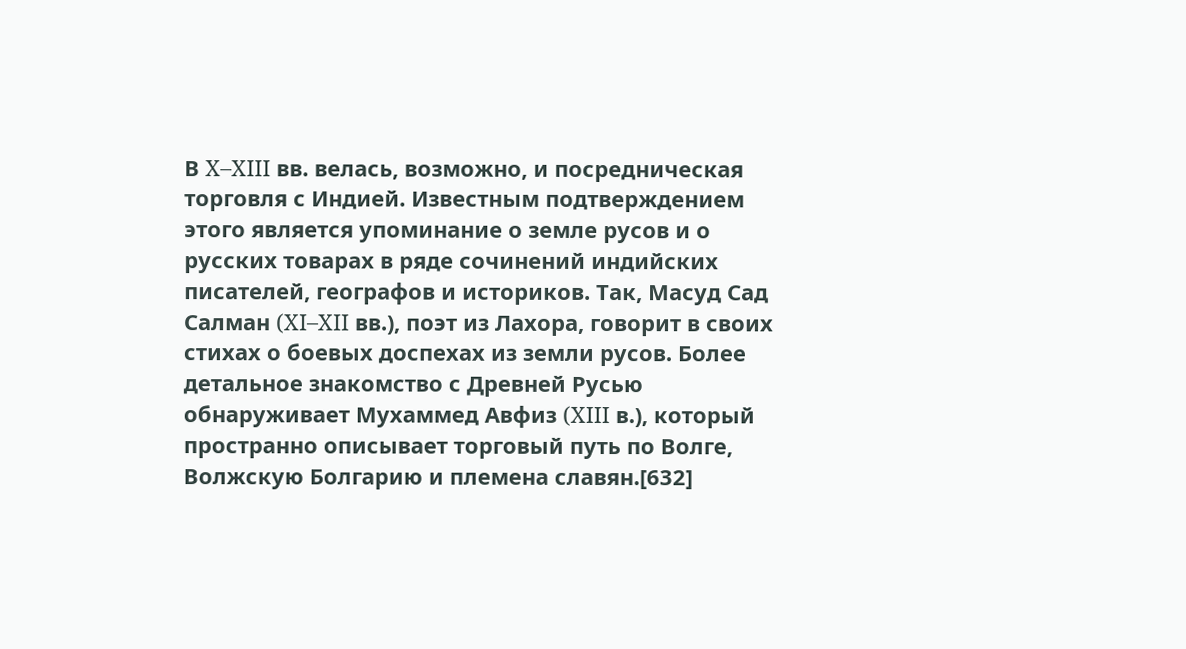В X–XIII вв. велась, возможно, и посредническая торговля с Индией. Известным подтверждением этого является упоминание о земле русов и о русских товарах в ряде сочинений индийских писателей, географов и историков. Так, Масуд Сад Салман (XI–XII вв.), поэт из Лахора, говорит в своих стихах о боевых доспехах из земли русов. Более детальное знакомство с Древней Русью обнаруживает Мухаммед Авфиз (XIII в.), который пространно описывает торговый путь по Волге, Волжскую Болгарию и племена славян.[632]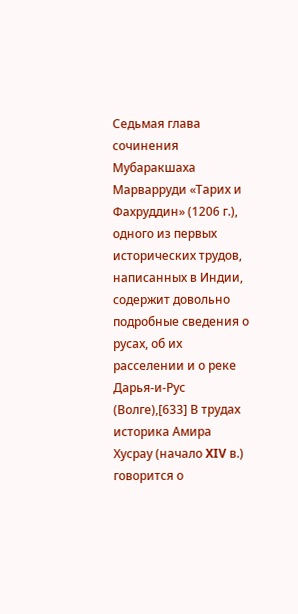Седьмая глава сочинения Мубаракшаха Марварруди «Тарих и Фахруддин» (1206 г.), одного из первых исторических трудов, написанных в Индии, содержит довольно подробные сведения о русах, об их расселении и о реке Дарья-и-Рус (Волге),[633] В трудах историка Амира Хусрау (начало XIV в.) говорится о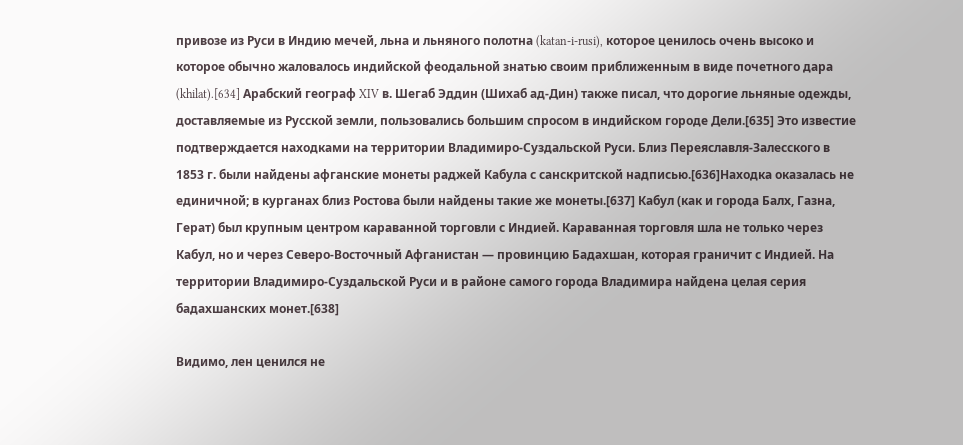привозе из Руси в Индию мечей, льна и льняного полотна (katan-i-rusi), которое ценилось очень высоко и которое обычно жаловалось индийской феодальной знатью своим приближенным в виде почетного дара (khilat).[634] Арабский географ XIV в. Шегаб Эддин (Шихаб ад-Дин) также писал, что дорогие льняные одежды, доставляемые из Русской земли, пользовались большим спросом в индийском городе Дели.[635] Это известие подтверждается находками на территории Владимиро-Суздальской Руси. Близ Переяславля-Залесского в 1853 г. были найдены афганские монеты раджей Кабула с санскритской надписью.[636]Находка оказалась не единичной; в курганах близ Ростова были найдены такие же монеты.[637] Кабул (как и города Балх, Газна, Герат) был крупным центром караванной торговли с Индией. Караванная торговля шла не только через Кабул, но и через Северо-Восточный Афганистан — провинцию Бадахшан, которая граничит с Индией. На территории Владимиро-Суздальской Руси и в районе самого города Владимира найдена целая серия бадахшанских монет.[638]

Видимо, лен ценился не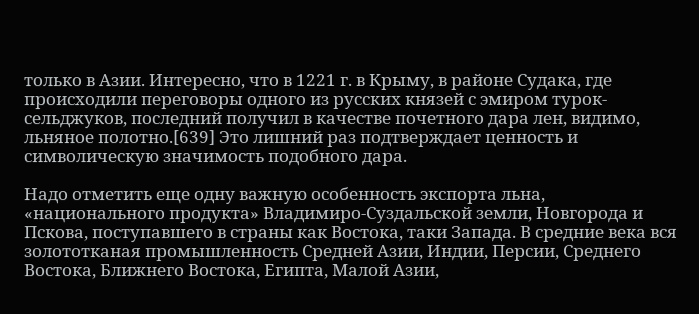только в Азии. Интересно, что в 1221 г. в Крыму, в районе Судака, где происходили переговоры одного из русских князей с эмиром турок-сельджуков, последний получил в качестве почетного дара лен, видимо, льняное полотно.[639] Это лишний раз подтверждает ценность и символическую значимость подобного дара.

Надо отметить еще одну важную особенность экспорта льна, «национального продукта» Владимиро-Суздальской земли, Новгорода и Пскова, поступавшего в страны как Востока, таки Запада. В средние века вся золототканая промышленность Средней Азии, Индии, Персии, Среднего Востока, Ближнего Востока, Египта, Малой Азии,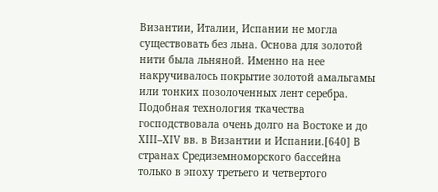Византии, Италии, Испании не могла существовать без льна. Основа для золотой нити была льняной. Именно на нее накручивалось покрытие золотой амальгамы или тонких позолоченных лент серебра. Подобная технология ткачества господствовала очень долго на Востоке и до XIII–XIV вв. в Византии и Испании.[640] В странах Средиземноморского бассейна только в эпоху третьего и четвертого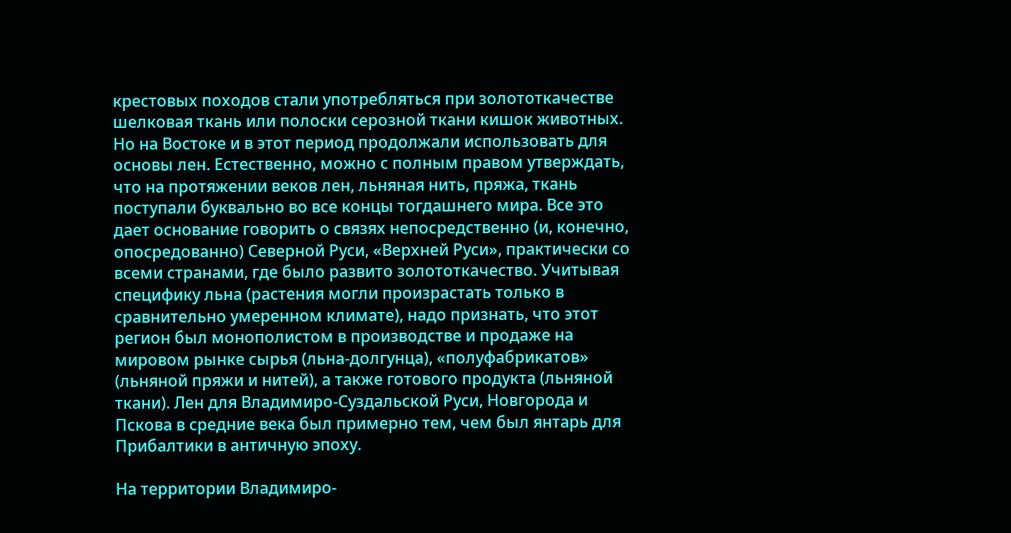крестовых походов стали употребляться при золототкачестве шелковая ткань или полоски серозной ткани кишок животных. Но на Востоке и в этот период продолжали использовать для основы лен. Естественно, можно с полным правом утверждать, что на протяжении веков лен, льняная нить, пряжа, ткань поступали буквально во все концы тогдашнего мира. Все это дает основание говорить о связях непосредственно (и, конечно, опосредованно) Северной Руси, «Верхней Руси», практически со всеми странами, где было развито золототкачество. Учитывая специфику льна (растения могли произрастать только в сравнительно умеренном климате), надо признать, что этот регион был монополистом в производстве и продаже на мировом рынке сырья (льна-долгунца), «полуфабрикатов» (льняной пряжи и нитей), а также готового продукта (льняной ткани). Лен для Владимиро-Суздальской Руси, Новгорода и Пскова в средние века был примерно тем, чем был янтарь для Прибалтики в античную эпоху.

На территории Владимиро-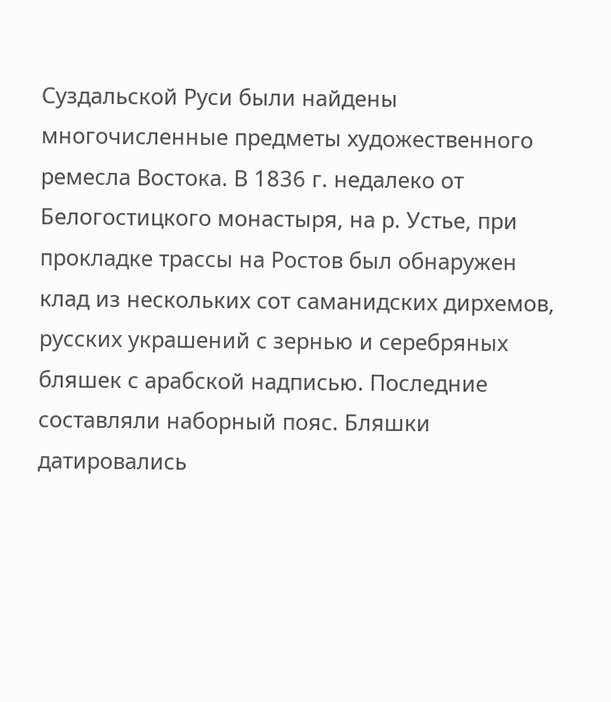Суздальской Руси были найдены многочисленные предметы художественного ремесла Востока. В 1836 г. недалеко от Белогостицкого монастыря, на р. Устье, при прокладке трассы на Ростов был обнаружен клад из нескольких сот саманидских дирхемов, русских украшений с зернью и серебряных бляшек с арабской надписью. Последние составляли наборный пояс. Бляшки датировались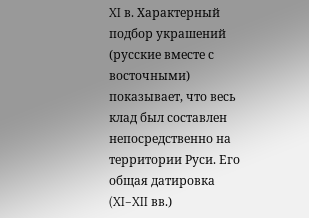XI в. Характерный подбор украшений (русские вместе с восточными) показывает, что весь клад был составлен непосредственно на территории Руси. Его общая датировка (XI–XII вв.)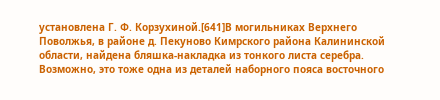установлена Г. Ф. Корзухиной.[641]В могильниках Верхнего Поволжья, в районе д. Пекуново Кимрского района Калининской области, найдена бляшка-накладка из тонкого листа серебра. Возможно, это тоже одна из деталей наборного пояса восточного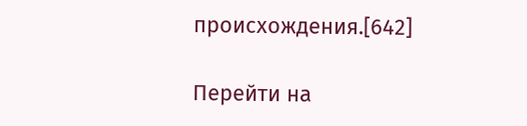происхождения.[642]

Перейти на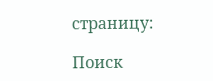страницу:

Поиск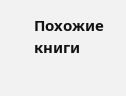Похожие книги